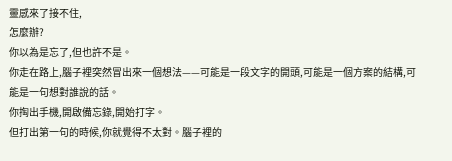靈感來了接不住,
怎麼辦?
你以為是忘了,但也許不是。
你走在路上,腦子裡突然冒出來一個想法——可能是一段文字的開頭,可能是一個方案的結構,可能是一句想對誰說的話。
你掏出手機,開啟備忘錄,開始打字。
但打出第一句的時候,你就覺得不太對。腦子裡的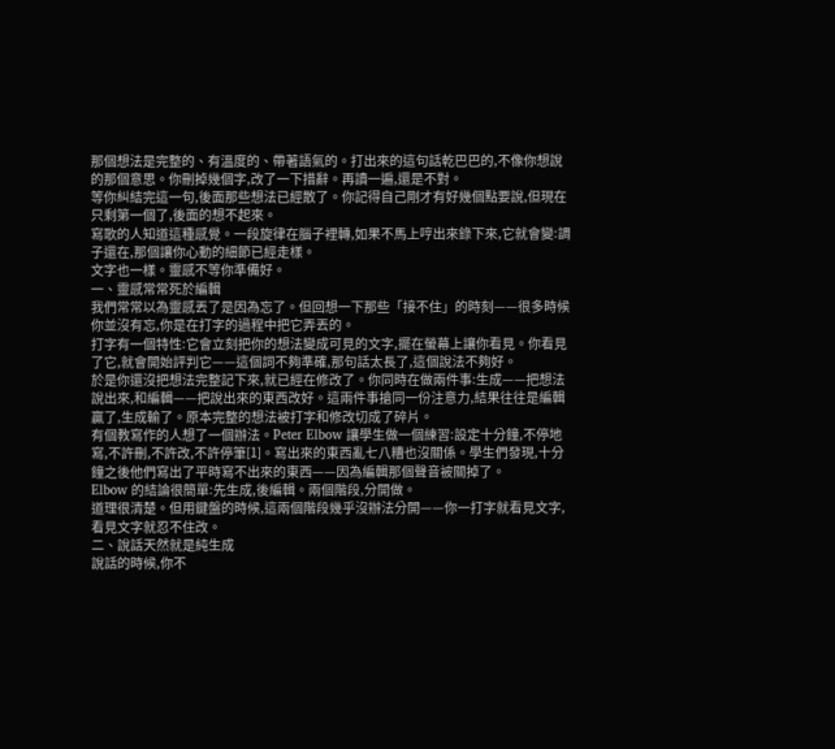那個想法是完整的、有溫度的、帶著語氣的。打出來的這句話乾巴巴的,不像你想說的那個意思。你刪掉幾個字,改了一下措辭。再讀一遍,還是不對。
等你糾結完這一句,後面那些想法已經散了。你記得自己剛才有好幾個點要說,但現在只剩第一個了,後面的想不起來。
寫歌的人知道這種感覺。一段旋律在腦子裡轉,如果不馬上哼出來錄下來,它就會變:調子還在,那個讓你心動的細節已經走樣。
文字也一樣。靈感不等你準備好。
一、靈感常常死於編輯
我們常常以為靈感丟了是因為忘了。但回想一下那些「接不住」的時刻——很多時候你並沒有忘,你是在打字的過程中把它弄丟的。
打字有一個特性:它會立刻把你的想法變成可見的文字,擺在螢幕上讓你看見。你看見了它,就會開始評判它——這個詞不夠準確,那句話太長了,這個說法不夠好。
於是你還沒把想法完整記下來,就已經在修改了。你同時在做兩件事:生成——把想法說出來,和編輯——把說出來的東西改好。這兩件事搶同一份注意力,結果往往是編輯贏了,生成輸了。原本完整的想法被打字和修改切成了碎片。
有個教寫作的人想了一個辦法。Peter Elbow 讓學生做一個練習:設定十分鐘,不停地寫,不許刪,不許改,不許停筆[1]。寫出來的東西亂七八糟也沒關係。學生們發現,十分鐘之後他們寫出了平時寫不出來的東西——因為編輯那個聲音被關掉了。
Elbow 的結論很簡單:先生成,後編輯。兩個階段,分開做。
道理很清楚。但用鍵盤的時候,這兩個階段幾乎沒辦法分開——你一打字就看見文字,看見文字就忍不住改。
二、說話天然就是純生成
說話的時候,你不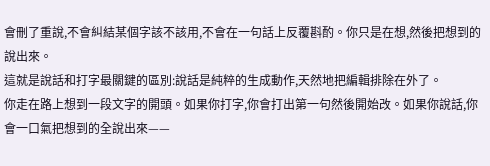會刪了重說,不會糾結某個字該不該用,不會在一句話上反覆斟酌。你只是在想,然後把想到的說出來。
這就是說話和打字最關鍵的區別:說話是純粹的生成動作,天然地把編輯排除在外了。
你走在路上想到一段文字的開頭。如果你打字,你會打出第一句然後開始改。如果你說話,你會一口氣把想到的全說出來——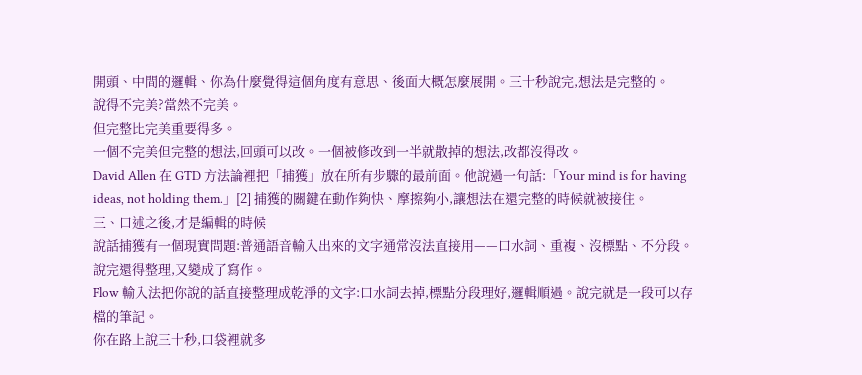開頭、中間的邏輯、你為什麼覺得這個角度有意思、後面大概怎麼展開。三十秒說完,想法是完整的。
說得不完美?當然不完美。
但完整比完美重要得多。
一個不完美但完整的想法,回頭可以改。一個被修改到一半就散掉的想法,改都沒得改。
David Allen 在 GTD 方法論裡把「捕獲」放在所有步驟的最前面。他說過一句話:「Your mind is for having ideas, not holding them.」[2] 捕獲的關鍵在動作夠快、摩擦夠小,讓想法在還完整的時候就被接住。
三、口述之後,才是編輯的時候
說話捕獲有一個現實問題:普通語音輸入出來的文字通常沒法直接用——口水詞、重複、沒標點、不分段。說完還得整理,又變成了寫作。
Flow 輸入法把你說的話直接整理成乾淨的文字:口水詞去掉,標點分段理好,邏輯順過。說完就是一段可以存檔的筆記。
你在路上說三十秒,口袋裡就多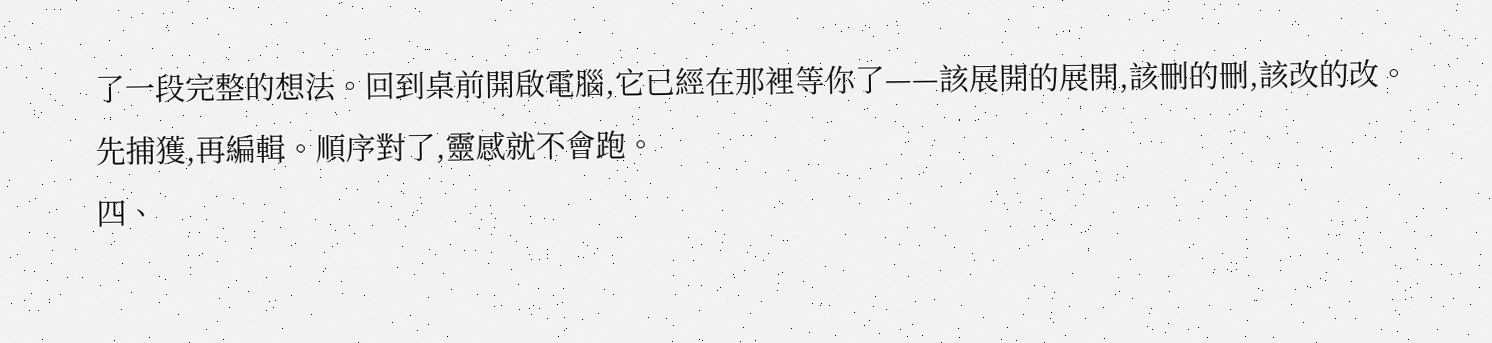了一段完整的想法。回到桌前開啟電腦,它已經在那裡等你了——該展開的展開,該刪的刪,該改的改。
先捕獲,再編輯。順序對了,靈感就不會跑。
四、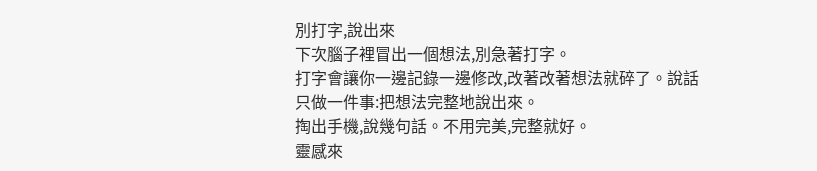別打字,說出來
下次腦子裡冒出一個想法,別急著打字。
打字會讓你一邊記錄一邊修改,改著改著想法就碎了。說話只做一件事:把想法完整地說出來。
掏出手機,說幾句話。不用完美,完整就好。
靈感來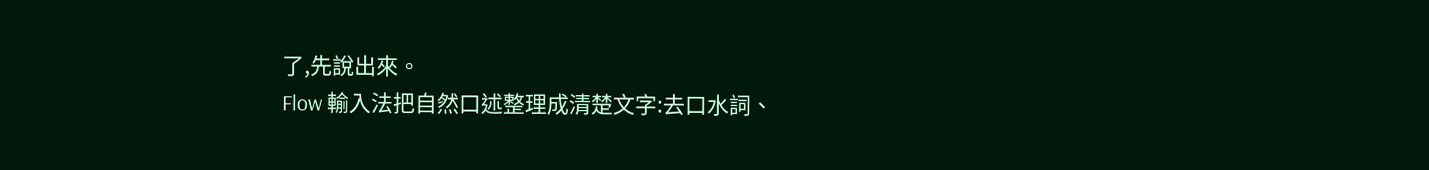了,先說出來。
Flow 輸入法把自然口述整理成清楚文字:去口水詞、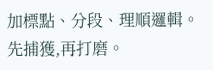加標點、分段、理順邏輯。先捕獲,再打磨。